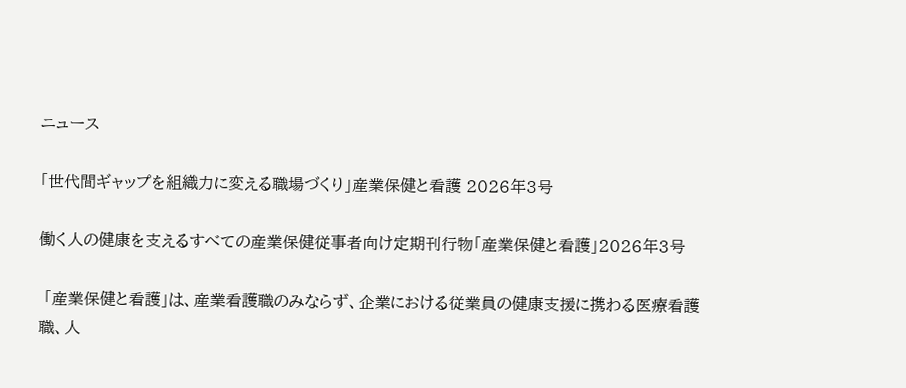ニュース

「世代間ギャップを組織力に変える職場づくり」産業保健と看護 2026年3号

働く人の健康を支えるすべての産業保健従事者向け定期刊行物「産業保健と看護」2026年3号

 「産業保健と看護」は、産業看護職のみならず、企業における従業員の健康支援に携わる医療看護職、人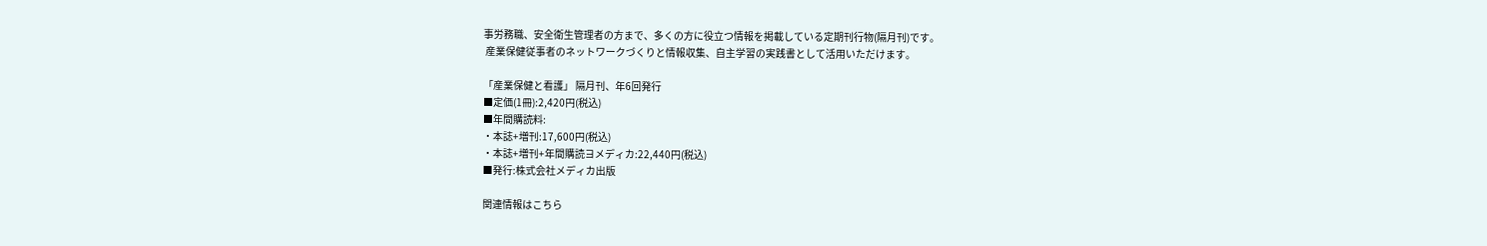事労務職、安全衛生管理者の方まで、多くの方に役立つ情報を掲載している定期刊行物(隔月刊)です。
 産業保健従事者のネットワークづくりと情報収集、自主学習の実践書として活用いただけます。

「産業保健と看護」 隔月刊、年6回発行
■定価(1冊):2,420円(税込)
■年間購読料:
・本誌+増刊:17,600円(税込)
・本誌+増刊+年間購読ヨメディカ:22,440円(税込)
■発行:株式会社メディカ出版

関連情報はこちら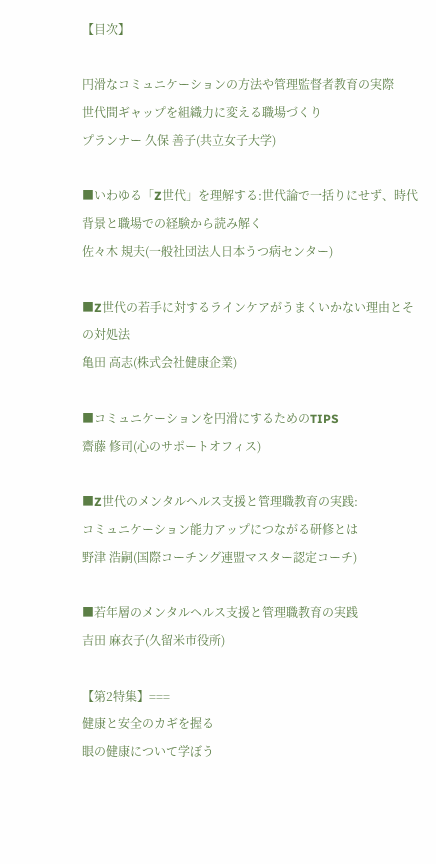【目次】

円滑なコミュニケーションの方法や管理監督者教育の実際
世代間ギャップを組織力に変える職場づくり
プランナー 久保 善子(共立女子大学)

■いわゆる「Z世代」を理解する:世代論で一括りにせず、時代背景と職場での経験から読み解く
佐々木 規夫(一般社団法人日本うつ病センター)

■Z世代の若手に対するラインケアがうまくいかない理由とその対処法
亀田 高志(株式会社健康企業)

■コミュニケーションを円滑にするためのTIPS
齋藤 修司(心のサポートオフィス)

■Z世代のメンタルヘルス支援と管理職教育の実践:
コミュニケーション能力アップにつながる研修とは
野津 浩嗣(国際コーチング連盟マスター認定コーチ)

■若年層のメンタルヘルス支援と管理職教育の実践
吉田 麻衣子(久留米市役所)

【第2特集】===
健康と安全のカギを握る
眼の健康について学ぼう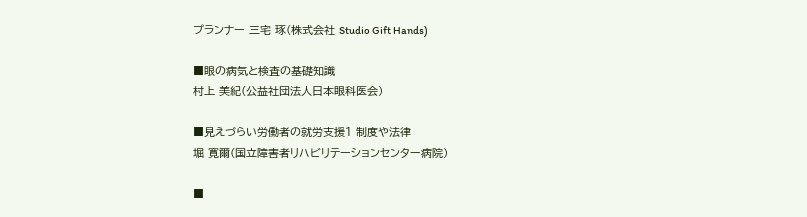プランナー 三宅 琢(株式会社 Studio Gift Hands)

■眼の病気と検査の基礎知識
村上 美紀(公益社団法人日本眼科医会)

■見えづらい労働者の就労支援1 制度や法律
堀 寛爾(国立障害者リハビリテーションセンター病院)

■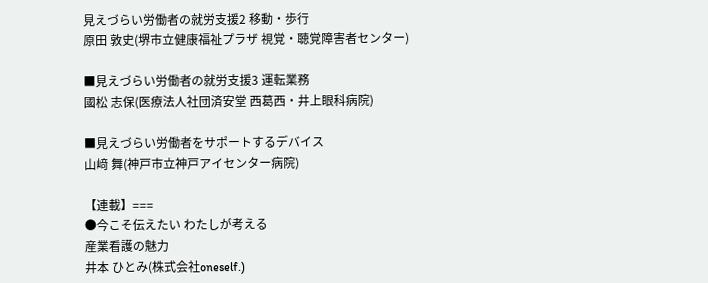見えづらい労働者の就労支援2 移動・歩行
原田 敦史(堺市立健康福祉プラザ 視覚・聴覚障害者センター)

■見えづらい労働者の就労支援3 運転業務
國松 志保(医療法人社団済安堂 西葛西・井上眼科病院)

■見えづらい労働者をサポートするデバイス
山﨑 舞(神戸市立神戸アイセンター病院)

【連載】===
●今こそ伝えたい わたしが考える
産業看護の魅力
井本 ひとみ(株式会社oneself.)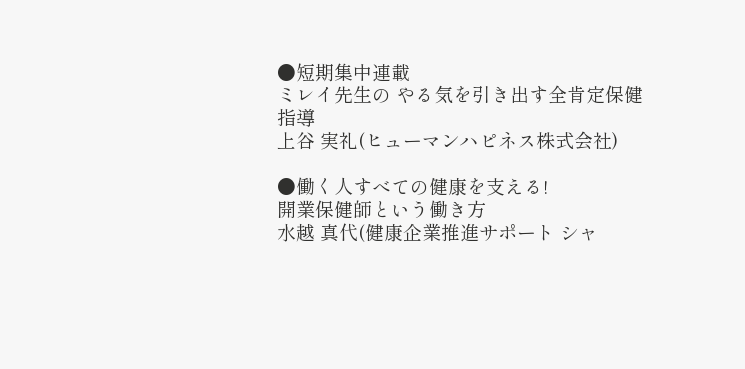●短期集中連載
ミレイ先生の やる気を引き出す全肯定保健指導
上谷 実礼(ヒューマンハピネス株式会社)

●働く人すべての健康を支える!
開業保健師という働き方
水越 真代(健康企業推進サポート シャ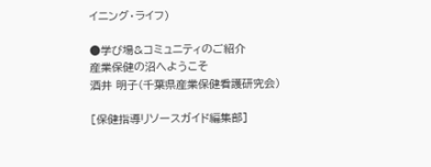イニング・ライフ)

●学び場&コミュニティのご紹介
産業保健の沼へようこそ
酒井 明子(千葉県産業保健看護研究会)

[保健指導リソースガイド編集部]